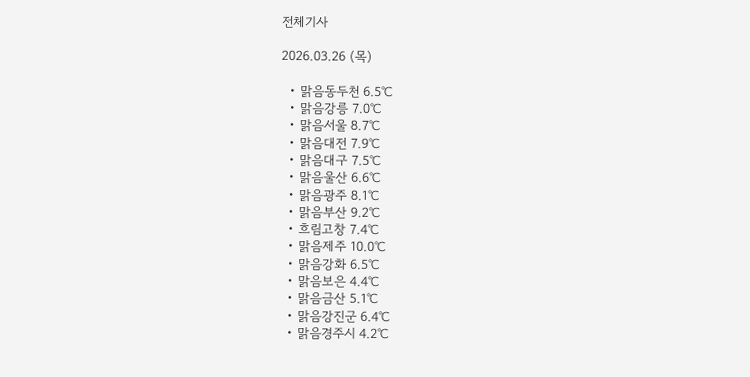전체기사

2026.03.26 (목)

  • 맑음동두천 6.5℃
  • 맑음강릉 7.0℃
  • 맑음서울 8.7℃
  • 맑음대전 7.9℃
  • 맑음대구 7.5℃
  • 맑음울산 6.6℃
  • 맑음광주 8.1℃
  • 맑음부산 9.2℃
  • 흐림고창 7.4℃
  • 맑음제주 10.0℃
  • 맑음강화 6.5℃
  • 맑음보은 4.4℃
  • 맑음금산 5.1℃
  • 맑음강진군 6.4℃
  • 맑음경주시 4.2℃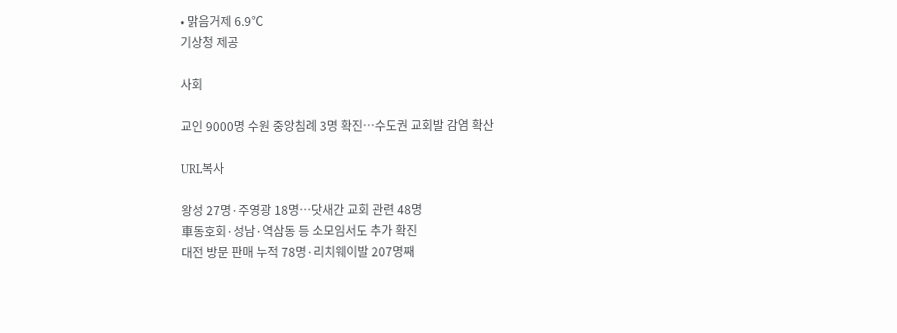• 맑음거제 6.9℃
기상청 제공

사회

교인 9000명 수원 중앙침례 3명 확진…수도권 교회발 감염 확산

URL복사

왕성 27명·주영광 18명…닷새간 교회 관련 48명
車동호회·성남·역삼동 등 소모임서도 추가 확진
대전 방문 판매 누적 78명·리치웨이발 207명째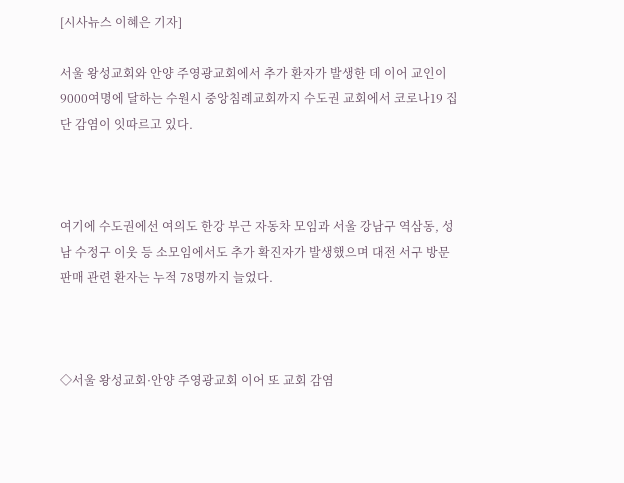[시사뉴스 이혜은 기자]

서울 왕성교회와 안양 주영광교회에서 추가 환자가 발생한 데 이어 교인이 9000여명에 달하는 수원시 중앙침례교회까지 수도권 교회에서 코로나19 집단 감염이 잇따르고 있다.



여기에 수도권에선 여의도 한강 부근 자동차 모임과 서울 강남구 역삼동, 성남 수정구 이웃 등 소모임에서도 추가 확진자가 발생했으며 대전 서구 방문판매 관련 환자는 누적 78명까지 늘었다.



◇서울 왕성교회·안양 주영광교회 이어 또 교회 감염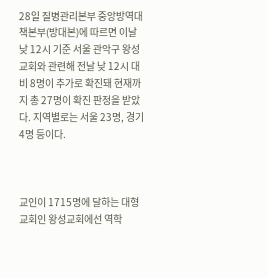28일 질병관리본부 중앙방역대책본부(방대본)에 따르면 이날 낮 12시 기준 서울 관악구 왕성교회와 관련해 전날 낮 12시 대비 8명이 추가로 확진돼 현재까지 총 27명이 확진 판정을 받았다. 지역별로는 서울 23명, 경기 4명 등이다.



교인이 1715명에 달하는 대형교회인 왕성교회에선 역학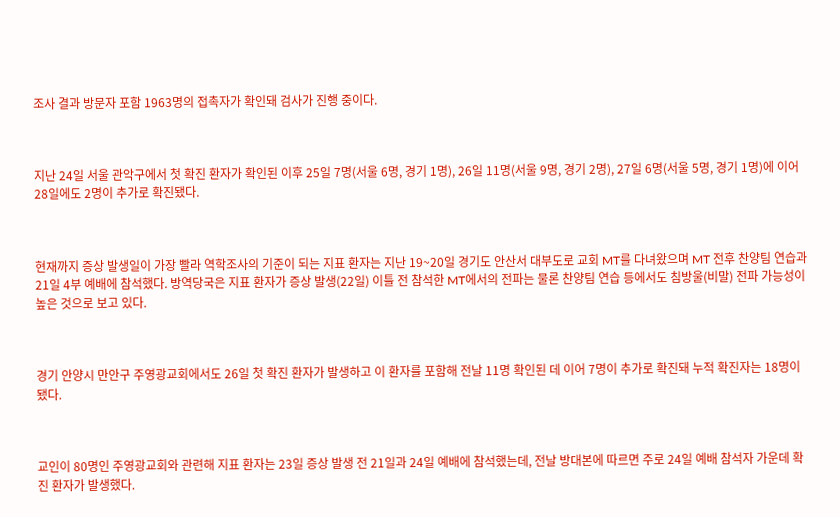조사 결과 방문자 포함 1963명의 접촉자가 확인돼 검사가 진행 중이다.



지난 24일 서울 관악구에서 첫 확진 환자가 확인된 이후 25일 7명(서울 6명, 경기 1명), 26일 11명(서울 9명, 경기 2명), 27일 6명(서울 5명, 경기 1명)에 이어 28일에도 2명이 추가로 확진됐다.



현재까지 증상 발생일이 가장 빨라 역학조사의 기준이 되는 지표 환자는 지난 19~20일 경기도 안산서 대부도로 교회 MT를 다녀왔으며 MT 전후 찬양팀 연습과 21일 4부 예배에 참석했다. 방역당국은 지표 환자가 증상 발생(22일) 이틀 전 참석한 MT에서의 전파는 물론 찬양팀 연습 등에서도 침방울(비말) 전파 가능성이 높은 것으로 보고 있다.



경기 안양시 만안구 주영광교회에서도 26일 첫 확진 환자가 발생하고 이 환자를 포함해 전날 11명 확인된 데 이어 7명이 추가로 확진돼 누적 확진자는 18명이 됐다.



교인이 80명인 주영광교회와 관련해 지표 환자는 23일 증상 발생 전 21일과 24일 예배에 참석했는데, 전날 방대본에 따르면 주로 24일 예배 참석자 가운데 확진 환자가 발생했다.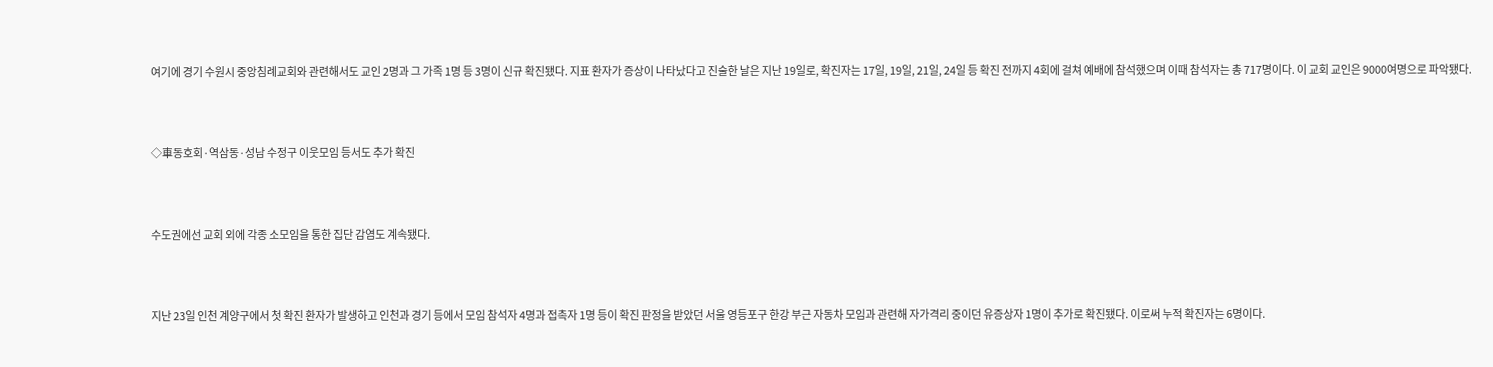여기에 경기 수원시 중앙침례교회와 관련해서도 교인 2명과 그 가족 1명 등 3명이 신규 확진됐다. 지표 환자가 증상이 나타났다고 진술한 날은 지난 19일로, 확진자는 17일, 19일, 21일, 24일 등 확진 전까지 4회에 걸쳐 예배에 참석했으며 이때 참석자는 총 717명이다. 이 교회 교인은 9000여명으로 파악됐다.



◇車동호회·역삼동·성남 수정구 이웃모임 등서도 추가 확진



수도권에선 교회 외에 각종 소모임을 통한 집단 감염도 계속됐다.



지난 23일 인천 계양구에서 첫 확진 환자가 발생하고 인천과 경기 등에서 모임 참석자 4명과 접촉자 1명 등이 확진 판정을 받았던 서울 영등포구 한강 부근 자동차 모임과 관련해 자가격리 중이던 유증상자 1명이 추가로 확진됐다. 이로써 누적 확진자는 6명이다.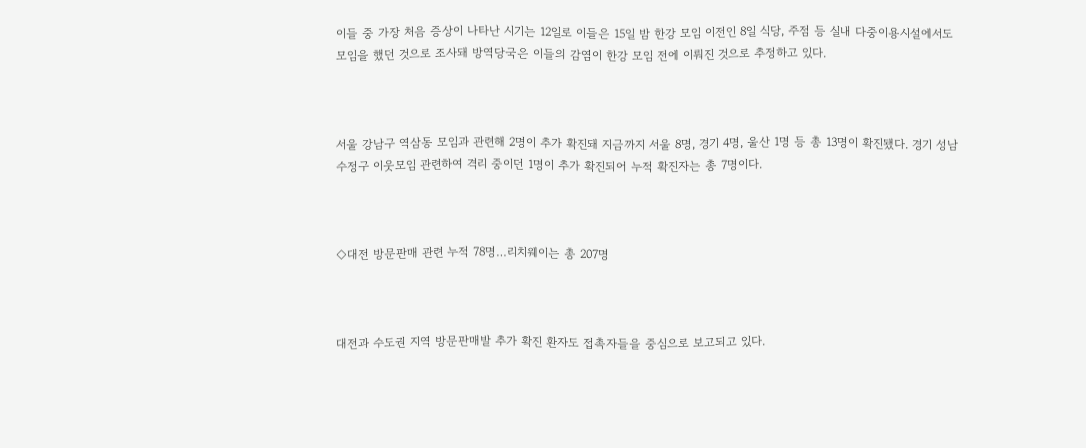이들 중 가장 처음 증상이 나타난 시기는 12일로 이들은 15일 밤 한강 모임 이전인 8일 식당, 주점 등 실내 다중이용시설에서도 모임을 했던 것으로 조사돼 방역당국은 이들의 감염이 한강 모임 전에 이뤄진 것으로 추정하고 있다.



서울 강남구 역삼동 모임과 관련해 2명이 추가 확진돼 지금까지 서울 8명, 경기 4명, 울산 1명 등 총 13명이 확진됐다. 경기 성남 수정구 이웃모임 관련하여 격리 중이던 1명이 추가 확진되어 누적 확진자는 총 7명이다.



◇대전 방문판매 관련 누적 78명…리치웨이는 총 207명



대전과 수도권 지역 방문판매발 추가 확진 환자도 접촉자들을 중심으로 보고되고 있다.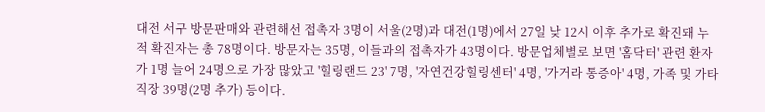대전 서구 방문판매와 관련해선 접촉자 3명이 서울(2명)과 대전(1명)에서 27일 낮 12시 이후 추가로 확진돼 누적 확진자는 총 78명이다. 방문자는 35명, 이들과의 접촉자가 43명이다. 방문업체별로 보면 '홈닥터' 관련 환자가 1명 늘어 24명으로 가장 많았고 '힐링랜드 23' 7명, '자연건강힐링센터' 4명, '가거라 통증아' 4명, 가족 및 가타 직장 39명(2명 추가) 등이다.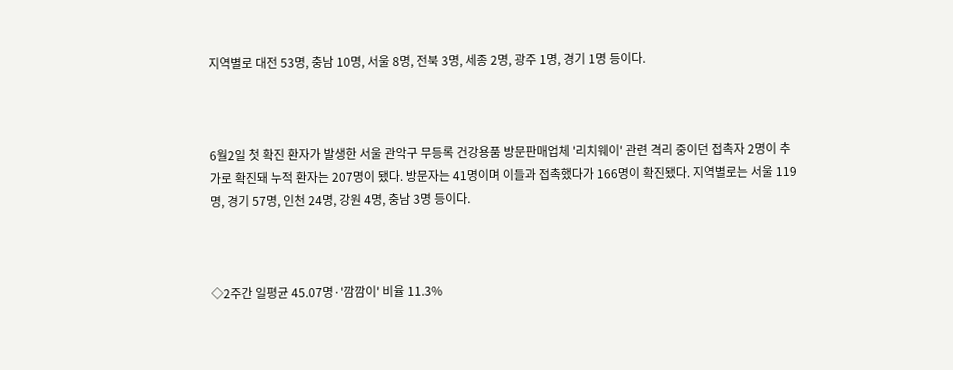지역별로 대전 53명, 충남 10명, 서울 8명, 전북 3명, 세종 2명, 광주 1명, 경기 1명 등이다.



6월2일 첫 확진 환자가 발생한 서울 관악구 무등록 건강용품 방문판매업체 '리치웨이' 관련 격리 중이던 접촉자 2명이 추가로 확진돼 누적 환자는 207명이 됐다. 방문자는 41명이며 이들과 접촉했다가 166명이 확진됐다. 지역별로는 서울 119명, 경기 57명, 인천 24명, 강원 4명, 충남 3명 등이다.



◇2주간 일평균 45.07명·'깜깜이' 비율 11.3%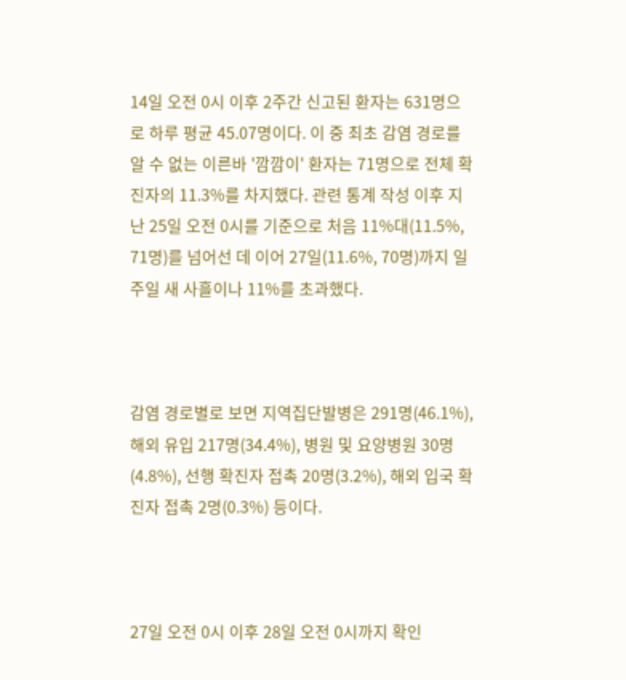14일 오전 0시 이후 2주간 신고된 환자는 631명으로 하루 평균 45.07명이다. 이 중 최초 감염 경로를 알 수 없는 이른바 '깜깜이' 환자는 71명으로 전체 확진자의 11.3%를 차지했다. 관련 통계 작성 이후 지난 25일 오전 0시를 기준으로 처음 11%대(11.5%, 71명)를 넘어선 데 이어 27일(11.6%, 70명)까지 일주일 새 사흘이나 11%를 초과했다.



감염 경로별로 보면 지역집단발병은 291명(46.1%), 해외 유입 217명(34.4%), 병원 및 요양병원 30명(4.8%), 선행 확진자 접촉 20명(3.2%), 해외 입국 확진자 접촉 2명(0.3%) 등이다.



27일 오전 0시 이후 28일 오전 0시까지 확인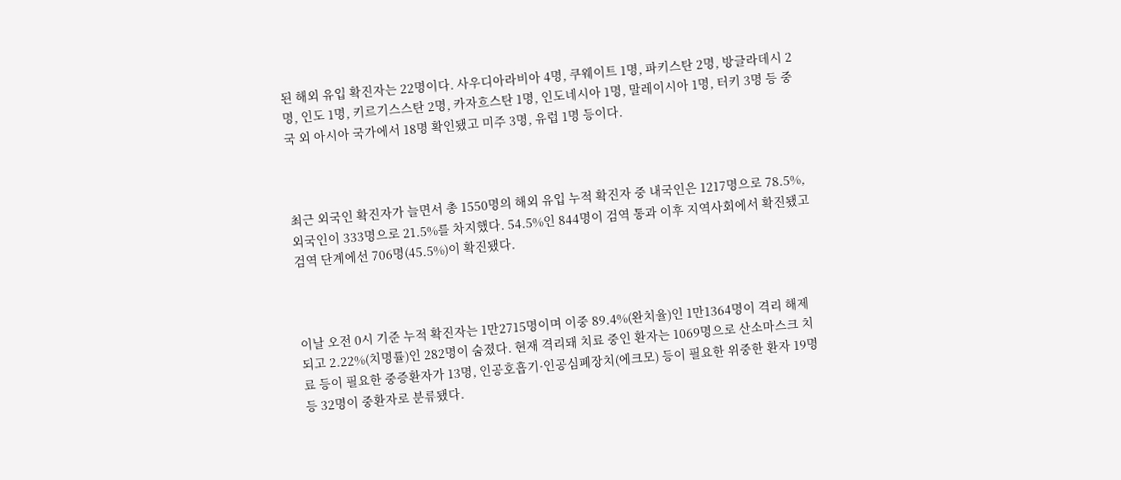된 해외 유입 확진자는 22명이다. 사우디아라비아 4명, 쿠웨이트 1명, 파키스탄 2명, 방글라데시 2명, 인도 1명, 키르기스스탄 2명, 카자흐스탄 1명, 인도네시아 1명, 말레이시아 1명, 터키 3명 등 중국 외 아시아 국가에서 18명 확인됐고 미주 3명, 유럽 1명 등이다.



최근 외국인 확진자가 늘면서 총 1550명의 해외 유입 누적 확진자 중 내국인은 1217명으로 78.5%, 외국인이 333명으로 21.5%를 차지했다. 54.5%인 844명이 검역 통과 이후 지역사회에서 확진됐고 검역 단계에선 706명(45.5%)이 확진됐다.



이날 오전 0시 기준 누적 확진자는 1만2715명이며 이중 89.4%(완치율)인 1만1364명이 격리 해제되고 2.22%(치명률)인 282명이 숨졌다. 현재 격리돼 치료 중인 환자는 1069명으로 산소마스크 치료 등이 필요한 중증환자가 13명, 인공호흡기·인공심폐장치(에크모) 등이 필요한 위중한 환자 19명 등 32명이 중환자로 분류됐다.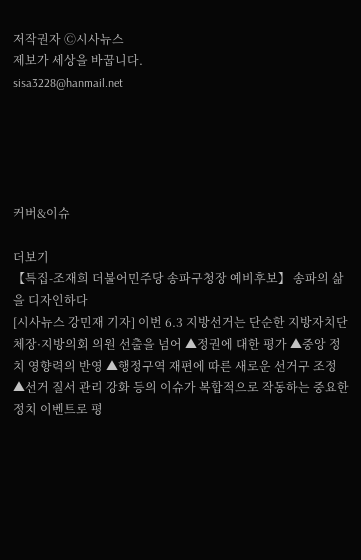저작권자 Ⓒ시사뉴스
제보가 세상을 바꿉니다.
sisa3228@hanmail.net





커버&이슈

더보기
【특집-조재희 더불어민주당 송파구청장 예비후보】 송파의 삶을 디자인하다
[시사뉴스 강민재 기자] 이번 6.3 지방선거는 단순한 지방자치단체장·지방의회 의원 선출을 넘어 ▲정권에 대한 평가 ▲중앙 정치 영향력의 반영 ▲행정구역 재편에 따른 새로운 선거구 조정 ▲선거 질서 관리 강화 등의 이슈가 복합적으로 작동하는 중요한 정치 이벤트로 평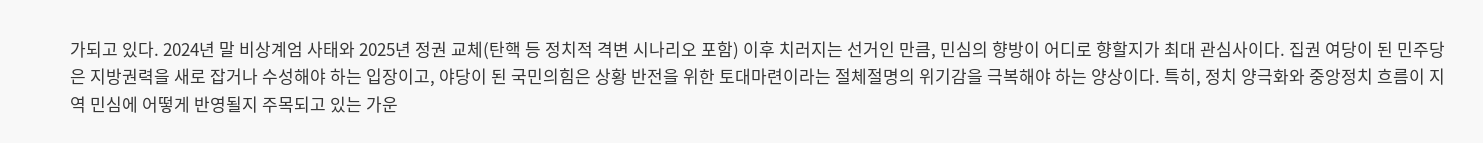가되고 있다. 2024년 말 비상계엄 사태와 2025년 정권 교체(탄핵 등 정치적 격변 시나리오 포함) 이후 치러지는 선거인 만큼, 민심의 향방이 어디로 향할지가 최대 관심사이다. 집권 여당이 된 민주당은 지방권력을 새로 잡거나 수성해야 하는 입장이고, 야당이 된 국민의힘은 상황 반전을 위한 토대마련이라는 절체절명의 위기감을 극복해야 하는 양상이다. 특히, 정치 양극화와 중앙정치 흐름이 지역 민심에 어떻게 반영될지 주목되고 있는 가운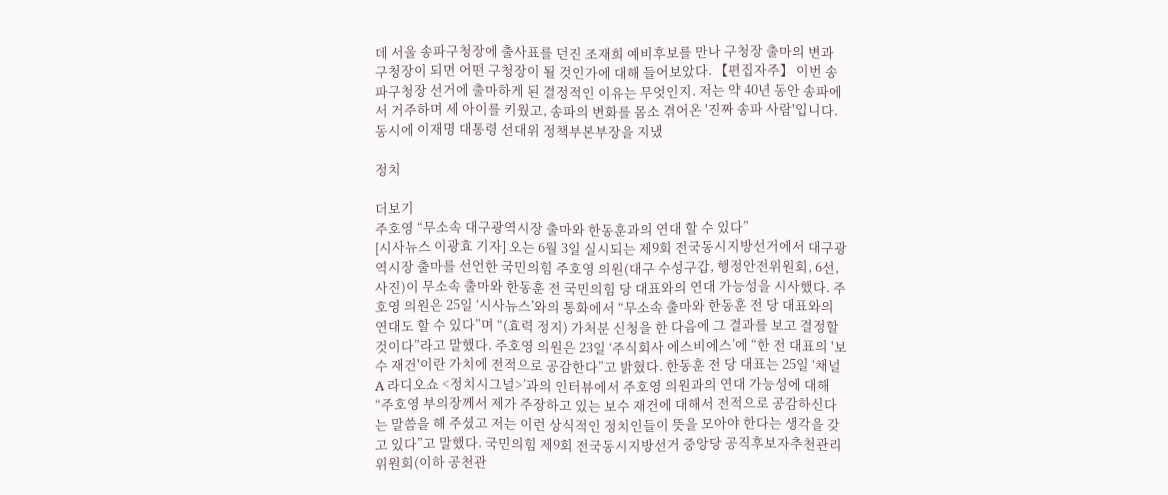데 서울 송파구청장에 출사표를 던진 조재희 예비후보를 만나 구청장 출마의 변과 구청장이 되면 어떤 구청장이 될 것인가에 대해 들어보았다. 【편집자주】 이번 송파구청장 선거에 출마하게 된 결정적인 이유는 무엇인지. 저는 약 40년 동안 송파에서 거주하며 세 아이를 키웠고, 송파의 변화를 몸소 겪어온 '진짜 송파 사람'입니다. 동시에 이재명 대통령 선대위 정책부본부장을 지냈

정치

더보기
주호영 “무소속 대구광역시장 출마와 한동훈과의 연대 할 수 있다”
[시사뉴스 이광효 기자] 오는 6월 3일 실시되는 제9회 전국동시지방선거에서 대구광역시장 출마를 선언한 국민의힘 주호영 의원(대구 수성구갑, 행정안전위원회, 6선, 사진)이 무소속 출마와 한동훈 전 국민의힘 당 대표와의 연대 가능성을 시사했다. 주호영 의원은 25일 ‘시사뉴스’와의 통화에서 “무소속 출마와 한동훈 전 당 대표와의 연대도 할 수 있다”며 “(효력 정지) 가처분 신청을 한 다음에 그 결과를 보고 결정할 것이다”라고 말했다. 주호영 의원은 23일 ‘주식회사 에스비에스’에 “한 전 대표의 '보수 재건'이란 가치에 전적으로 공감한다”고 밝혔다. 한동훈 전 당 대표는 25일 ‘채널A 라디오쇼 <정치시그널>’과의 인터뷰에서 주호영 의원과의 연대 가능성에 대해 “주호영 부의장께서 제가 주장하고 있는 보수 재건에 대해서 전적으로 공감하신다는 말씀을 해 주셨고 저는 이런 상식적인 정치인들이 뜻을 모아야 한다는 생각을 갖고 있다”고 말했다. 국민의힘 제9회 전국동시지방선거 중앙당 공직후보자추천관리위원회(이하 공천관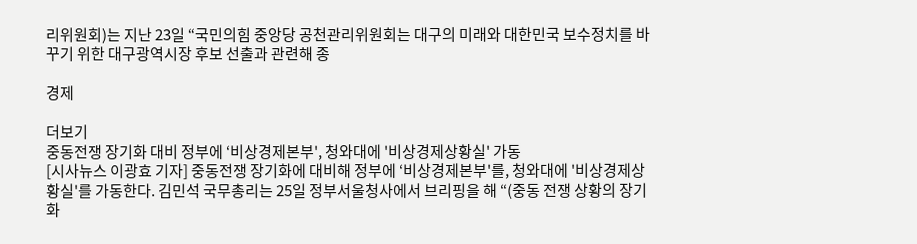리위원회)는 지난 23일 “국민의힘 중앙당 공천관리위원회는 대구의 미래와 대한민국 보수정치를 바꾸기 위한 대구광역시장 후보 선출과 관련해 종

경제

더보기
중동전쟁 장기화 대비 정부에 ‘비상경제본부', 청와대에 '비상경제상황실' 가동
[시사뉴스 이광효 기자] 중동전쟁 장기화에 대비해 정부에 ‘비상경제본부'를, 청와대에 '비상경제상황실'를 가동한다. 김민석 국무총리는 25일 정부서울청사에서 브리핑을 해 “(중동 전쟁 상황의 장기화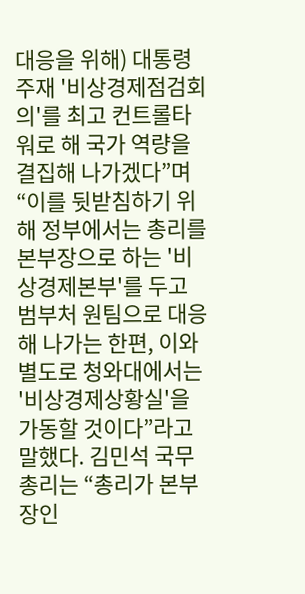대응을 위해) 대통령 주재 '비상경제점검회의'를 최고 컨트롤타워로 해 국가 역량을 결집해 나가겠다”며 “이를 뒷받침하기 위해 정부에서는 총리를 본부장으로 하는 '비상경제본부'를 두고 범부처 원팀으로 대응해 나가는 한편, 이와 별도로 청와대에서는 '비상경제상황실'을 가동할 것이다”라고 말했다. 김민석 국무총리는 “총리가 본부장인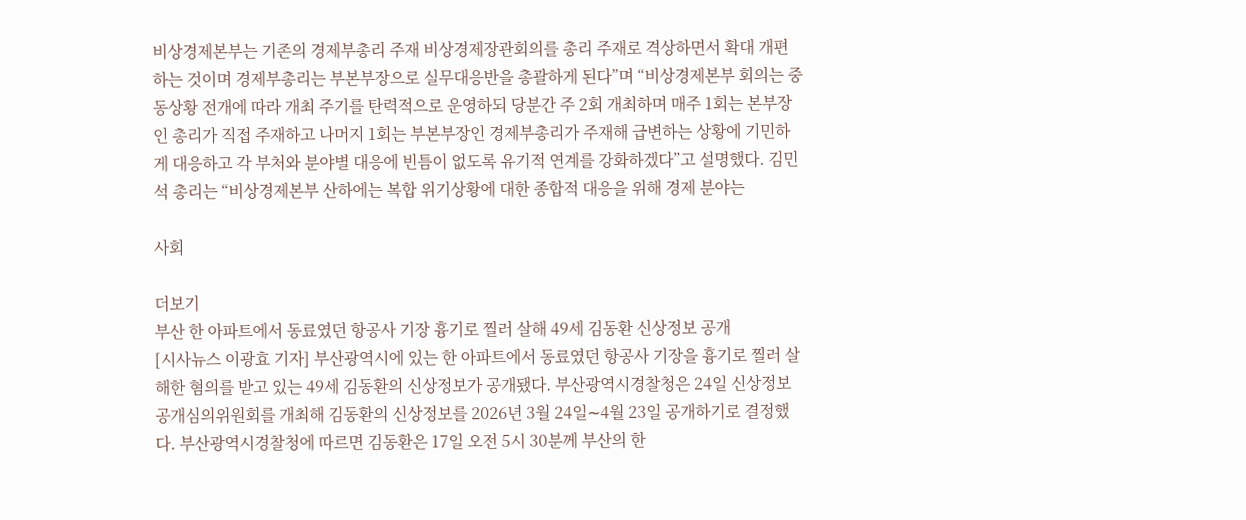비상경제본부는 기존의 경제부총리 주재 비상경제장관회의를 총리 주재로 격상하면서 확대 개편하는 것이며 경제부총리는 부본부장으로 실무대응반을 총괄하게 된다”며 “비상경제본부 회의는 중동상황 전개에 따라 개최 주기를 탄력적으로 운영하되 당분간 주 2회 개최하며 매주 1회는 본부장인 총리가 직접 주재하고 나머지 1회는 부본부장인 경제부총리가 주재해 급변하는 상황에 기민하게 대응하고 각 부처와 분야별 대응에 빈틈이 없도록 유기적 연계를 강화하겠다”고 설명했다. 김민석 총리는 “비상경제본부 산하에는 복합 위기상황에 대한 종합적 대응을 위해 경제 분야는

사회

더보기
부산 한 아파트에서 동료였던 항공사 기장 흉기로 찔러 살해 49세 김동환 신상정보 공개
[시사뉴스 이광효 기자] 부산광역시에 있는 한 아파트에서 동료였던 항공사 기장을 흉기로 찔러 살해한 혐의를 받고 있는 49세 김동환의 신상정보가 공개됐다. 부산광역시경찰청은 24일 신상정보공개심의위원회를 개최해 김동환의 신상정보를 2026년 3월 24일∼4월 23일 공개하기로 결정했다. 부산광역시경찰청에 따르면 김동환은 17일 오전 5시 30분께 부산의 한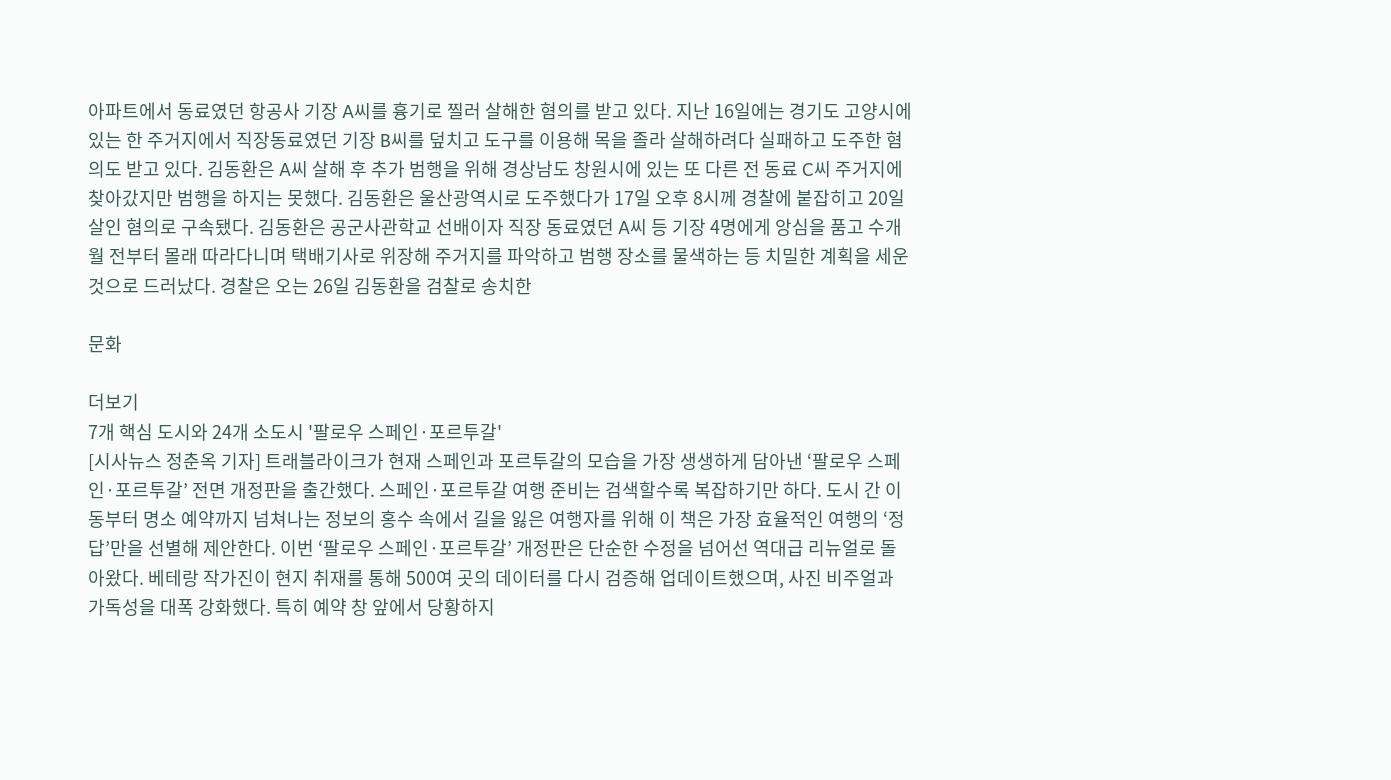아파트에서 동료였던 항공사 기장 A씨를 흉기로 찔러 살해한 혐의를 받고 있다. 지난 16일에는 경기도 고양시에 있는 한 주거지에서 직장동료였던 기장 B씨를 덮치고 도구를 이용해 목을 졸라 살해하려다 실패하고 도주한 혐의도 받고 있다. 김동환은 A씨 살해 후 추가 범행을 위해 경상남도 창원시에 있는 또 다른 전 동료 C씨 주거지에 찾아갔지만 범행을 하지는 못했다. 김동환은 울산광역시로 도주했다가 17일 오후 8시께 경찰에 붙잡히고 20일 살인 혐의로 구속됐다. 김동환은 공군사관학교 선배이자 직장 동료였던 A씨 등 기장 4명에게 앙심을 품고 수개월 전부터 몰래 따라다니며 택배기사로 위장해 주거지를 파악하고 범행 장소를 물색하는 등 치밀한 계획을 세운 것으로 드러났다. 경찰은 오는 26일 김동환을 검찰로 송치한

문화

더보기
7개 핵심 도시와 24개 소도시 '팔로우 스페인·포르투갈'
[시사뉴스 정춘옥 기자] 트래블라이크가 현재 스페인과 포르투갈의 모습을 가장 생생하게 담아낸 ‘팔로우 스페인·포르투갈’ 전면 개정판을 출간했다. 스페인·포르투갈 여행 준비는 검색할수록 복잡하기만 하다. 도시 간 이동부터 명소 예약까지 넘쳐나는 정보의 홍수 속에서 길을 잃은 여행자를 위해 이 책은 가장 효율적인 여행의 ‘정답’만을 선별해 제안한다. 이번 ‘팔로우 스페인·포르투갈’ 개정판은 단순한 수정을 넘어선 역대급 리뉴얼로 돌아왔다. 베테랑 작가진이 현지 취재를 통해 500여 곳의 데이터를 다시 검증해 업데이트했으며, 사진 비주얼과 가독성을 대폭 강화했다. 특히 예약 창 앞에서 당황하지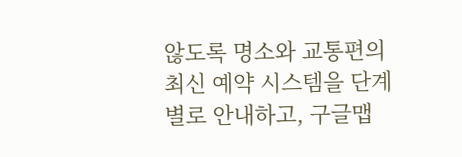않도록 명소와 교통편의 최신 예약 시스템을 단계별로 안내하고, 구글맵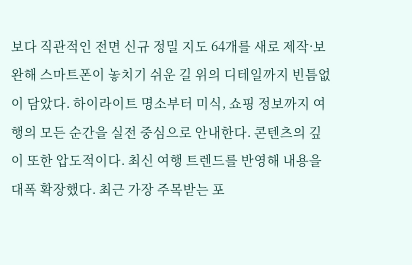보다 직관적인 전면 신규 정밀 지도 64개를 새로 제작·보완해 스마트폰이 놓치기 쉬운 길 위의 디테일까지 빈틈없이 담았다. 하이라이트 명소부터 미식, 쇼핑 정보까지 여행의 모든 순간을 실전 중심으로 안내한다. 콘텐츠의 깊이 또한 압도적이다. 최신 여행 트렌드를 반영해 내용을 대폭 확장했다. 최근 가장 주목받는 포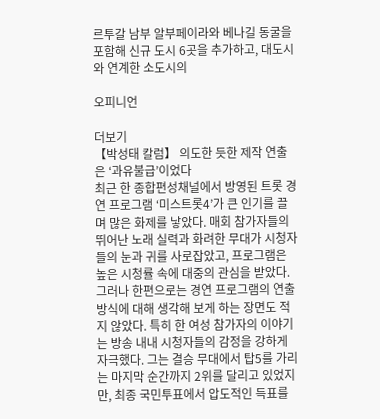르투갈 남부 알부페이라와 베나길 동굴을 포함해 신규 도시 6곳을 추가하고, 대도시와 연계한 소도시의

오피니언

더보기
【박성태 칼럼】 의도한 듯한 제작 연출은 ‘과유불급’이었다
최근 한 종합편성채널에서 방영된 트롯 경연 프로그램 ‘미스트롯4’가 큰 인기를 끌며 많은 화제를 낳았다. 매회 참가자들의 뛰어난 노래 실력과 화려한 무대가 시청자들의 눈과 귀를 사로잡았고, 프로그램은 높은 시청률 속에 대중의 관심을 받았다. 그러나 한편으로는 경연 프로그램의 연출 방식에 대해 생각해 보게 하는 장면도 적지 않았다. 특히 한 여성 참가자의 이야기는 방송 내내 시청자들의 감정을 강하게 자극했다. 그는 결승 무대에서 탑5를 가리는 마지막 순간까지 2위를 달리고 있었지만, 최종 국민투표에서 압도적인 득표를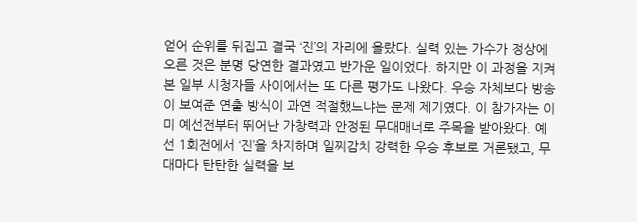얻어 순위를 뒤집고 결국 ‘진’의 자리에 올랐다. 실력 있는 가수가 정상에 오른 것은 분명 당연한 결과였고 반가운 일이었다. 하지만 이 과정을 지켜본 일부 시청자들 사이에서는 또 다른 평가도 나왔다. 우승 자체보다 방송이 보여준 연출 방식이 과연 적절했느냐는 문제 제기였다. 이 참가자는 이미 예선전부터 뛰어난 가창력과 안정된 무대매너로 주목을 받아왔다. 예선 1회전에서 ‘진’을 차지하며 일찌감치 강력한 우승 후보로 거론됐고, 무대마다 탄탄한 실력을 보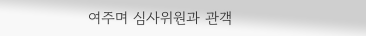여주며 심사위원과 관객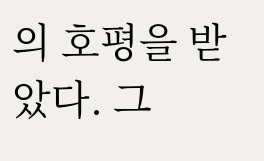의 호평을 받았다. 그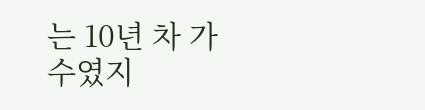는 10년 차 가수였지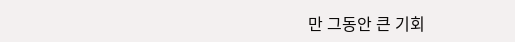만 그동안 큰 기회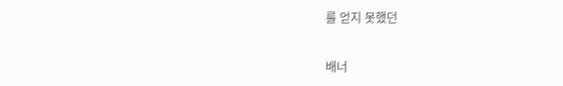를 얻지 못했던


배너